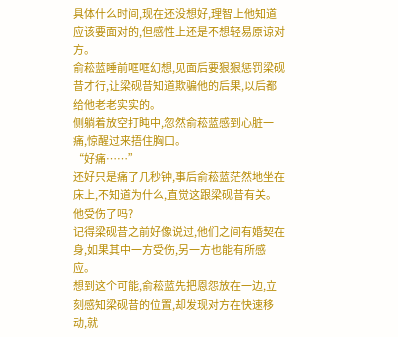具体什么时间,现在还没想好,理智上他知道应该要面对的,但感性上还是不想轻易原谅对方。
俞菘蓝睡前哐哐幻想,见面后要狠狠惩罚梁砚昔才行,让梁砚昔知道欺骗他的后果,以后都给他老老实实的。
侧躺着放空打盹中,忽然俞菘蓝感到心脏一痛,惊醒过来捂住胸口。
“好痛……”
还好只是痛了几秒钟,事后俞菘蓝茫然地坐在床上,不知道为什么,直觉这跟梁砚昔有关。
他受伤了吗?
记得梁砚昔之前好像说过,他们之间有婚契在身,如果其中一方受伤,另一方也能有所感应。
想到这个可能,俞菘蓝先把恩怨放在一边,立刻感知梁砚昔的位置,却发现对方在快速移动,就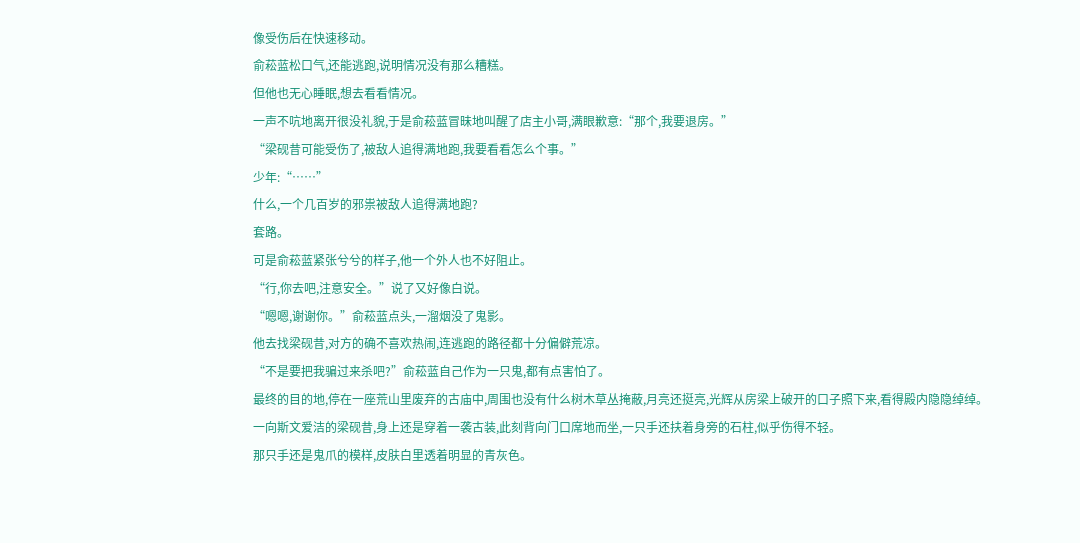像受伤后在快速移动。
俞菘蓝松口气,还能逃跑,说明情况没有那么糟糕。
但他也无心睡眠,想去看看情况。
一声不吭地离开很没礼貌,于是俞菘蓝冒昧地叫醒了店主小哥,满眼歉意:“那个,我要退房。”
“梁砚昔可能受伤了,被敌人追得满地跑,我要看看怎么个事。”
少年:“……”
什么,一个几百岁的邪祟被敌人追得满地跑?
套路。
可是俞菘蓝紧张兮兮的样子,他一个外人也不好阻止。
“行,你去吧,注意安全。”说了又好像白说。
“嗯嗯,谢谢你。”俞菘蓝点头,一溜烟没了鬼影。
他去找梁砚昔,对方的确不喜欢热闹,连逃跑的路径都十分偏僻荒凉。
“不是要把我骗过来杀吧?”俞菘蓝自己作为一只鬼,都有点害怕了。
最终的目的地,停在一座荒山里废弃的古庙中,周围也没有什么树木草丛掩蔽,月亮还挺亮,光辉从房梁上破开的口子照下来,看得殿内隐隐绰绰。
一向斯文爱洁的梁砚昔,身上还是穿着一袭古装,此刻背向门口席地而坐,一只手还扶着身旁的石柱,似乎伤得不轻。
那只手还是鬼爪的模样,皮肤白里透着明显的青灰色。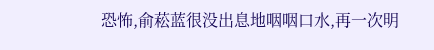恐怖,俞菘蓝很没出息地咽咽口水,再一次明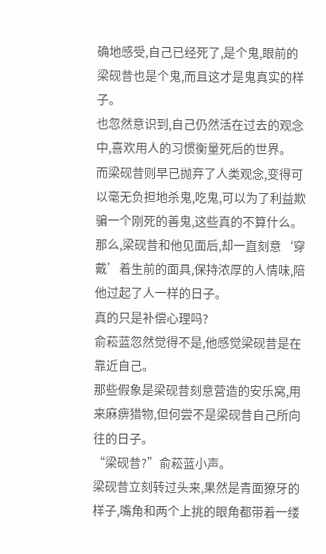确地感受,自己已经死了,是个鬼,眼前的梁砚昔也是个鬼,而且这才是鬼真实的样子。
也忽然意识到,自己仍然活在过去的观念中,喜欢用人的习惯衡量死后的世界。
而梁砚昔则早已抛弃了人类观念,变得可以毫无负担地杀鬼,吃鬼,可以为了利益欺骗一个刚死的善鬼,这些真的不算什么。
那么,梁砚昔和他见面后,却一直刻意‘穿戴’着生前的面具,保持浓厚的人情味,陪他过起了人一样的日子。
真的只是补偿心理吗?
俞菘蓝忽然觉得不是,他感觉梁砚昔是在靠近自己。
那些假象是梁砚昔刻意营造的安乐窝,用来麻痹猎物,但何尝不是梁砚昔自己所向往的日子。
“梁砚昔?”俞菘蓝小声。
梁砚昔立刻转过头来,果然是青面獠牙的样子,嘴角和两个上挑的眼角都带着一缕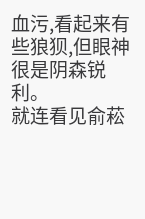血污,看起来有些狼狈,但眼神很是阴森锐利。
就连看见俞菘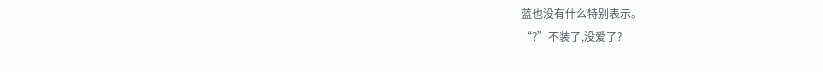蓝也没有什么特别表示。
“?”不装了,没爱了?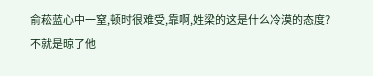俞菘蓝心中一窒,顿时很难受,靠啊,姓梁的这是什么冷漠的态度?
不就是晾了他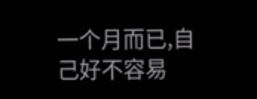一个月而已,自己好不容易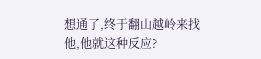想通了,终于翻山越岭来找他,他就这种反应?